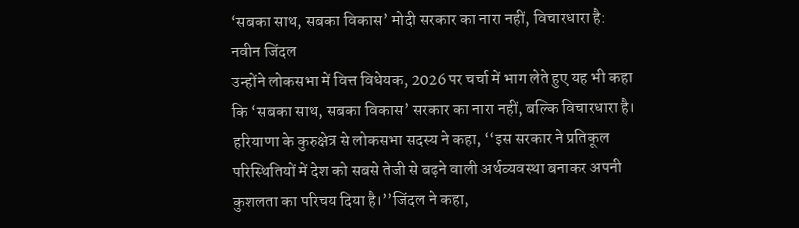‘सबका साथ, सबका विकास’ मोदी सरकार का नारा नहीं, विचारधारा है: नवीन जिंदल
उन्होंने लोकसभा में वित्त विधेयक, 2026 पर चर्चा में भाग लेते हुए यह भी कहा कि ‘सबका साथ, सबका विकास’ सरकार का नारा नहीं, बल्कि विचारधारा है।
हरियाणा के कुरुक्षेत्र से लोकसभा सदस्य ने कहा, ‘‘इस सरकार ने प्रतिकूल परिस्थितियों में देश को सबसे तेजी से बढ़ने वाली अर्थव्यवस्था बनाकर अपनी कुशलता का परिचय दिया है।’’जिंदल ने कहा,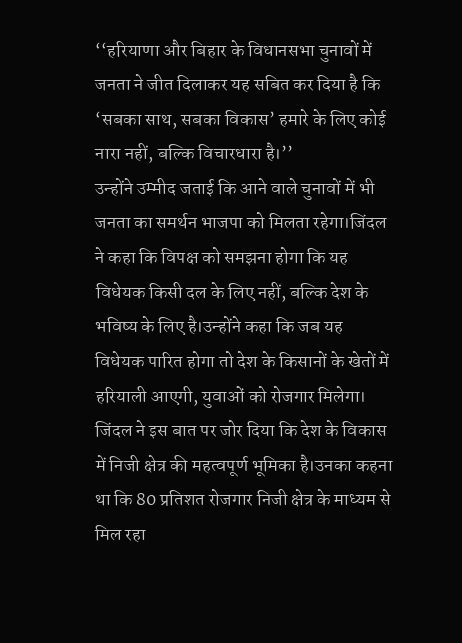‘‘हरियाणा और बिहार के विधानसभा चुनावों में जनता ने जीत दिलाकर यह सबित कर दिया है कि ‘सबका साथ, सबका विकास’ हमारे के लिए कोई नारा नहीं, बल्कि विचारधारा है।’’
उन्होंने उम्मीद जताई कि आने वाले चुनावों में भी जनता का समर्थन भाजपा को मिलता रहेगा।जिंदल ने कहा कि विपक्ष को समझना होगा कि यह विधेयक किसी दल के लिए नहीं, बल्कि देश के भविष्य के लिए है।उन्होंने कहा कि जब यह विधेयक पारित होगा तो देश के किसानों के खेतों में हरियाली आएगी, युवाओं को रोजगार मिलेगा।
जिंदल ने इस बात पर जोर दिया कि देश के विकास में निजी क्षेत्र की महत्वपूर्ण भूमिका है।उनका कहना था कि 80 प्रतिशत रोजगार निजी क्षेत्र के माध्यम से मिल रहा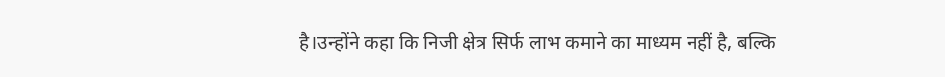है।उन्होंने कहा कि निजी क्षेत्र सिर्फ लाभ कमाने का माध्यम नहीं है, बल्कि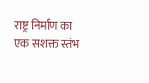राष्ट्र निर्माण का एक सशक्त स्तंभ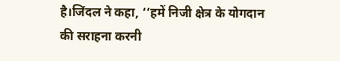है।जिंदल ने कहा, ‘‘हमें निजी क्षेत्र के योगदान की सराहना करनी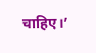चाहिए।’